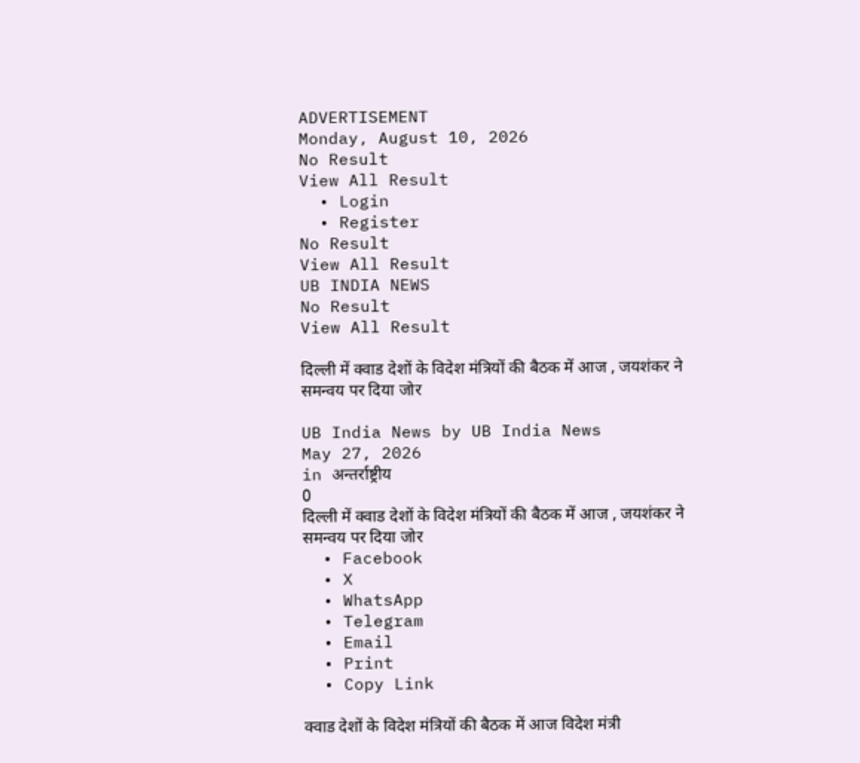ADVERTISEMENT
Monday, August 10, 2026
No Result
View All Result
  • Login
  • Register
No Result
View All Result
UB INDIA NEWS
No Result
View All Result

दिल्ली में क्वाड देशों के विदेश मंत्रियों की बैठक में आज , जयशंकर ने समन्वय पर दिया जोर

UB India News by UB India News
May 27, 2026
in अन्तर्राष्ट्रीय
0
दिल्ली में क्वाड देशों के विदेश मंत्रियों की बैठक में आज , जयशंकर ने समन्वय पर दिया जोर
  • Facebook
  • X
  • WhatsApp
  • Telegram
  • Email
  • Print
  • Copy Link

क्वाड देशों के विदेश मंत्रियों की बैठक में आज विदेश मंत्री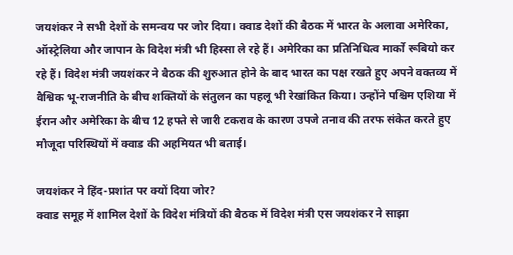जयशंकर ने सभी देशों के समन्वय पर जोर दिया। क्वाड देशों की बैठक में भारत के अलावा अमेरिका, ऑस्ट्रेलिया और जापान के विदेश मंत्री भी हिस्सा ले रहे हैं। अमेरिका का प्रतिनिधित्व मार्को रूबियो कर रहे हैं। विदेश मंत्री जयशंकर ने बैठक की शुरुआत होने के बाद भारत का पक्ष रखते हुए अपने वक्तव्य में वैश्विक भू-राजनीति के बीच शक्तियों के संतुलन का पहलू भी रेखांकित किया। उन्होंने पश्चिम एशिया में ईरान और अमेरिका के बीच 12 हफ्ते से जारी टकराव के कारण उपजे तनाव की तरफ संकेत करते हुए मौजूदा परिस्थियों में क्वाड की अहमियत भी बताई।

जयशंकर ने हिंद-प्रशांत पर क्यों दिया जोर?
क्वाड समूह में शामिल देशों के विदेश मंत्रियों की बैठक में विदेश मंत्री एस जयशंकर ने साझा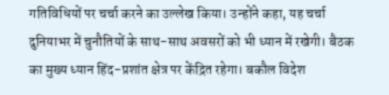गतिविधियों पर चर्चा करने का उल्लेख किया। उन्होंने कहा, यह चर्चा दुनियाभर में चुनौतियों के साथ-साथ अवसरों को भी ध्यान में रखेगी। बैठक का मुख्य ध्यान हिंद-प्रशांत क्षेत्र पर केंद्रित रहेगा। बकौल विदेश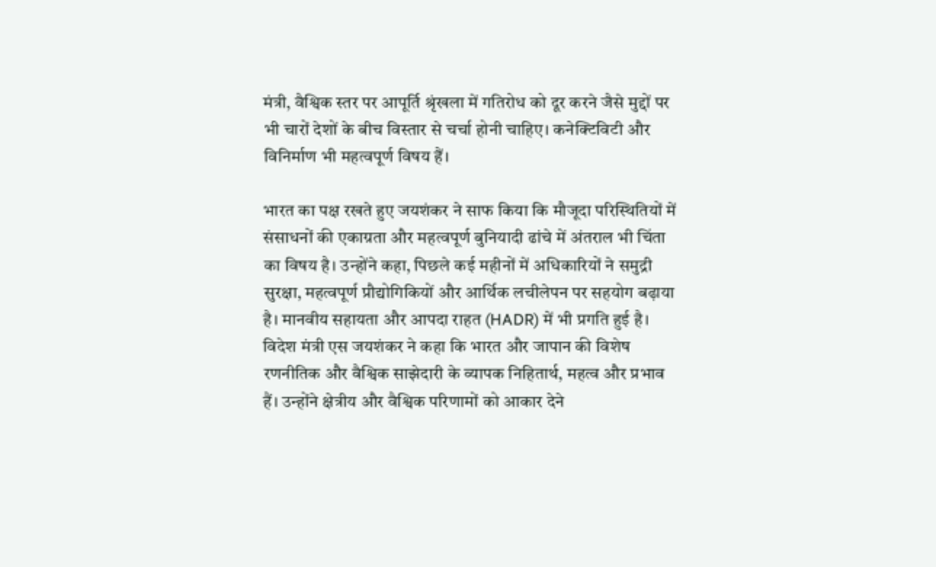मंत्री, वैश्विक स्तर पर आपूर्ति श्रृंखला में गतिरोध को दूर करने जैसे मुद्दों पर भी चारों देशों के बीच विस्तार से चर्चा होनी चाहिए। कनेक्टिविटी और विनिर्माण भी महत्वपूर्ण विषय हैं।

भारत का पक्ष रखते हुए जयशंकर ने साफ किया कि मौजूदा परिस्थितियों में संसाधनों की एकाग्रता और महत्वपूर्ण बुनियादी ढांचे में अंतराल भी चिंता का विषय है। उन्होंने कहा, पिछले कई महीनों में अधिकारियों ने समुद्री सुरक्षा, महत्वपूर्ण प्रौद्योगिकियों और आर्थिक लचीलेपन पर सहयोग बढ़ाया है। मानवीय सहायता और आपदा राहत (HADR) में भी प्रगति हुई है।
विदेश मंत्री एस जयशंकर ने कहा कि भारत और जापान की विशेष रणनीतिक और वैश्विक साझेदारी के व्यापक निहितार्थ, महत्व और प्रभाव हैं। उन्होंने क्षेत्रीय और वैश्विक परिणामों को आकार देने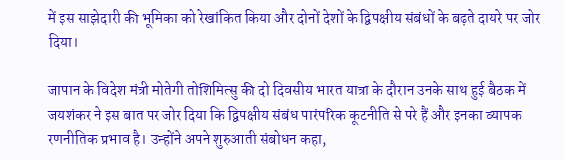में इस साझेदारी की भूमिका को रेखांकित किया और दोनों देशों के द्विपक्षीय संबंधों के बढ़ते दायरे पर जोर दिया।

जापान के विदेश मंत्री मोतेगी तोशिमित्सु की दो दिवसीय भारत यात्रा के दौरान उनके साथ हुई बैठक में जयशंकर ने इस बात पर जोर दिया कि द्विपक्षीय संबंध पारंपरिक कूटनीति से परे हैं और इनका व्यापक रणनीतिक प्रभाव है। उन्होंने अपने शुरुआती संबोधन कहा,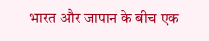भारत और जापान के बीच एक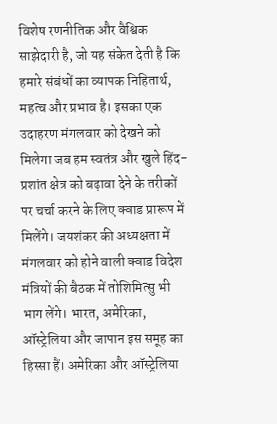विशेष रणनीतिक और वैश्विक साझेदारी है, जो यह संकेत देती है कि हमारे संबंधों का व्यापक निहितार्थ, महत्व और प्रभाव है। इसका एक उदाहरण मंगलवार को देखने को मिलेगा जब हम स्वतंत्र और खुले हिंद-प्रशांत क्षेत्र को बढ़ावा देने के तरीकों पर चर्चा करने के लिए क्वाड प्रारूप में मिलेंगे। जयशंकर की अध्यक्षता में मंगलवार को होने वाली क्वाड विदेश मंत्रियों की बैठक में तोशिमित्सु भी भाग लेंगे। भारत, अमेरिका, ऑस्ट्रेलिया और जापान इस समूह का हिस्सा हैं। अमेरिका और ऑस्ट्रेलिया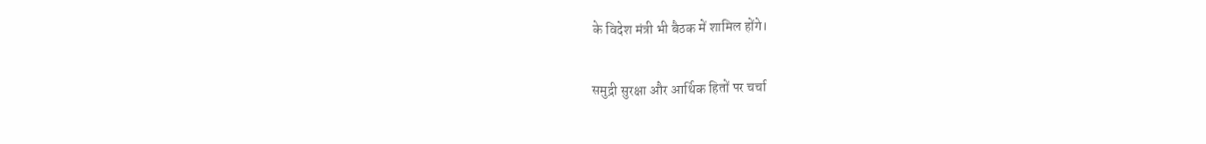के विदेश मंत्री भी बैठक में शामिल होंगे।

समुद्री सुरक्षा और आर्थिक हितों पर चर्चा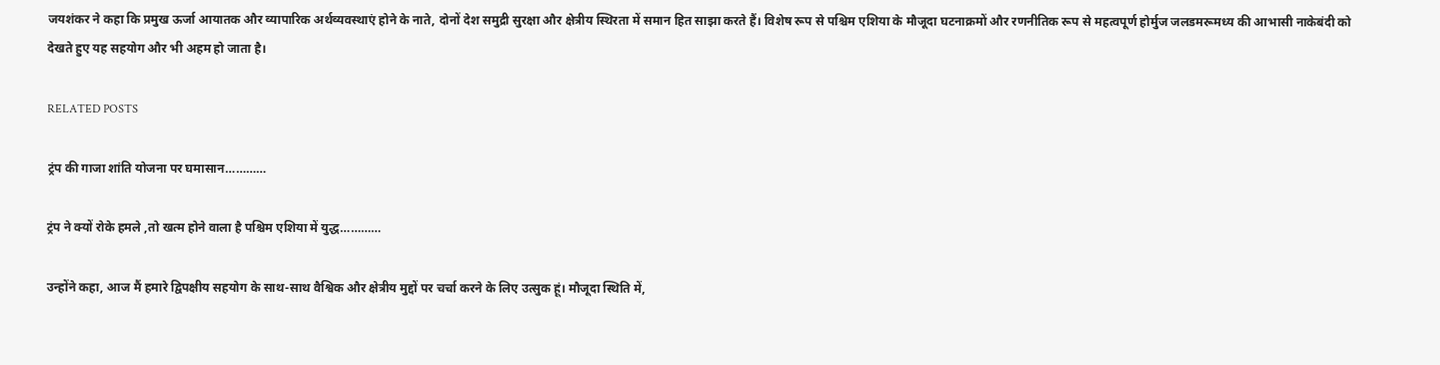जयशंकर ने कहा कि प्रमुख ऊर्जा आयातक और व्यापारिक अर्थव्यवस्थाएं होने के नाते, दोनों देश समुद्री सुरक्षा और क्षेत्रीय स्थिरता में समान हित साझा करते हैं। विशेष रूप से पश्चिम एशिया के मौजूदा घटनाक्रमों और रणनीतिक रूप से महत्वपूर्ण होर्मुज जलडमरूमध्य की आभासी नाकेबंदी को देखते हुए यह सहयोग और भी अहम हो जाता है।

RELATED POSTS

ट्रंप की गाजा शांति योजना पर घमासान…………

ट्रंप ने क्यों रोके हमले ,तो खत्म होने वाला है पश्चिम एशिया में युद्ध…………

उन्होंने कहा, आज मैं हमारे द्विपक्षीय सहयोग के साथ-साथ वैश्विक और क्षेत्रीय मुद्दों पर चर्चा करने के लिए उत्सुक हूं। मौजूदा स्थिति में,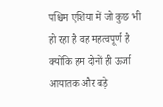पश्चिम एशिया में जो कुछ भी हो रहा है वह महत्वपूर्ण है क्योंकि हम दोनों ही ऊर्जा आयातक और बड़े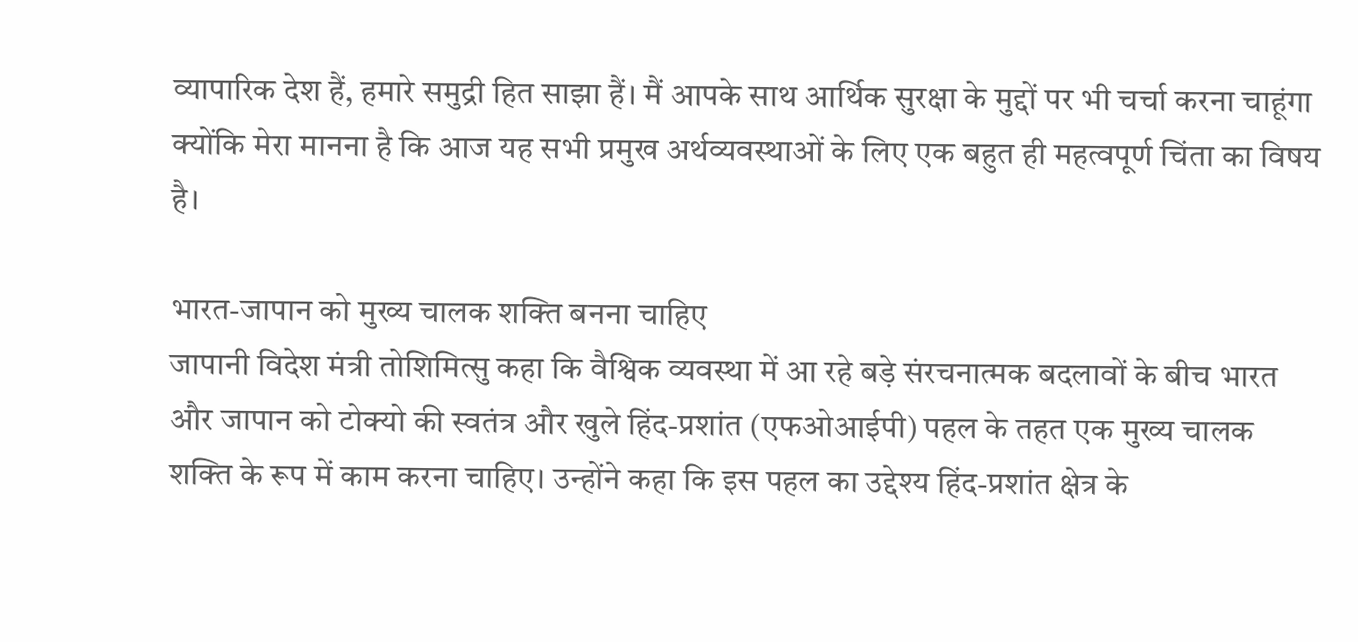व्यापारिक देश हैं, हमारे समुद्री हित साझा हैं। मैं आपके साथ आर्थिक सुरक्षा के मुद्दों पर भी चर्चा करना चाहूंगा क्योंकि मेरा मानना है कि आज यह सभी प्रमुख अर्थव्यवस्थाओं के लिए एक बहुत ही महत्वपूर्ण चिंता का विषय है।

भारत-जापान को मुख्य चालक शक्ति बनना चाहिए
जापानी विदेश मंत्री तोशिमित्सु कहा कि वैश्विक व्यवस्था में आ रहे बड़े संरचनात्मक बदलावों के बीच भारत और जापान को टोक्यो की स्वतंत्र और खुले हिंद-प्रशांत (एफओआईपी) पहल के तहत एक मुख्य चालक शक्ति के रूप में काम करना चाहिए। उन्होंने कहा कि इस पहल का उद्देश्य हिंद-प्रशांत क्षेत्र के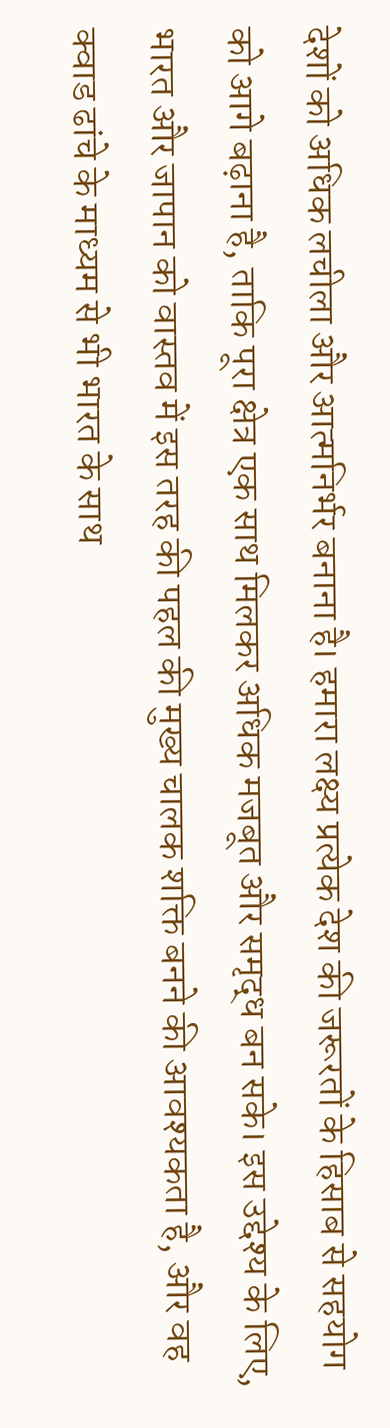देशों को अधिक लचीला और आत्मनिर्भर बनाना है। हमारा लक्ष्य प्रत्येक देश की जरूरतों के हिसाब से सहयोग को आगे बढ़ाना है, ताकि पूरा क्षेत्र एक साथ मिलकर अधिक मजबूत और समृद्ध बन सके। इस उद्देश्य के लिए, भारत और जापान को वास्तव में इस तरह की पहल की मुख्य चालक शक्ति बनने की आवश्यकता है, और वह क्वाड ढांचे के माध्यम से भी भारत के साथ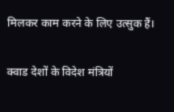मिलकर काम करने के लिए उत्सुक हैं।

क्वाड देशों के विदेश मंत्रियों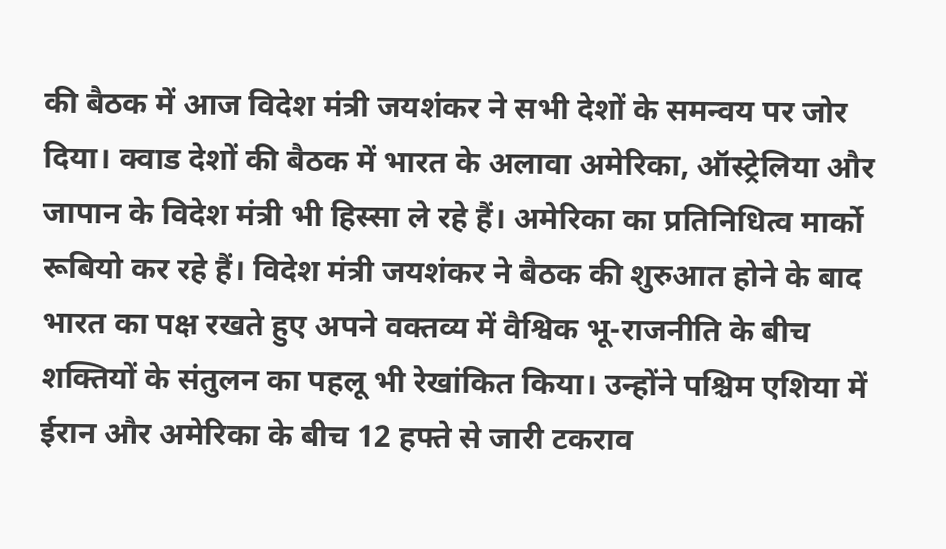की बैठक में आज विदेश मंत्री जयशंकर ने सभी देशों के समन्वय पर जोर दिया। क्वाड देशों की बैठक में भारत के अलावा अमेरिका, ऑस्ट्रेलिया और जापान के विदेश मंत्री भी हिस्सा ले रहे हैं। अमेरिका का प्रतिनिधित्व मार्को रूबियो कर रहे हैं। विदेश मंत्री जयशंकर ने बैठक की शुरुआत होने के बाद भारत का पक्ष रखते हुए अपने वक्तव्य में वैश्विक भू-राजनीति के बीच शक्तियों के संतुलन का पहलू भी रेखांकित किया। उन्होंने पश्चिम एशिया में ईरान और अमेरिका के बीच 12 हफ्ते से जारी टकराव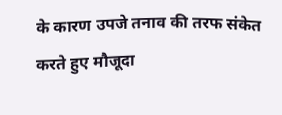के कारण उपजे तनाव की तरफ संकेत करते हुए मौजूदा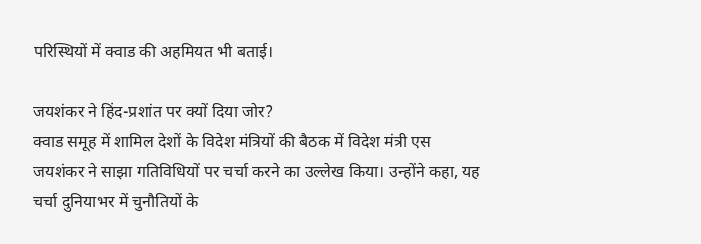परिस्थियों में क्वाड की अहमियत भी बताई।

जयशंकर ने हिंद-प्रशांत पर क्यों दिया जोर?
क्वाड समूह में शामिल देशों के विदेश मंत्रियों की बैठक में विदेश मंत्री एस जयशंकर ने साझा गतिविधियों पर चर्चा करने का उल्लेख किया। उन्होंने कहा, यह चर्चा दुनियाभर में चुनौतियों के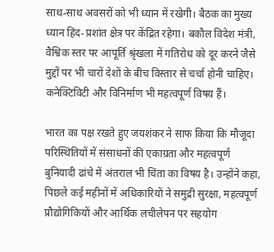साथ-साथ अवसरों को भी ध्यान में रखेगी। बैठक का मुख्य ध्यान हिंद-प्रशांत क्षेत्र पर केंद्रित रहेगा। बकौल विदेश मंत्री, वैश्विक स्तर पर आपूर्ति श्रृंखला में गतिरोध को दूर करने जैसे मुद्दों पर भी चारों देशों के बीच विस्तार से चर्चा होनी चाहिए। कनेक्टिविटी और विनिर्माण भी महत्वपूर्ण विषय हैं।

भारत का पक्ष रखते हुए जयशंकर ने साफ किया कि मौजूदा परिस्थितियों में संसाधनों की एकाग्रता और महत्वपूर्ण बुनियादी ढांचे में अंतराल भी चिंता का विषय है। उन्होंने कहा, पिछले कई महीनों में अधिकारियों ने समुद्री सुरक्षा, महत्वपूर्ण प्रौद्योगिकियों और आर्थिक लचीलेपन पर सहयोग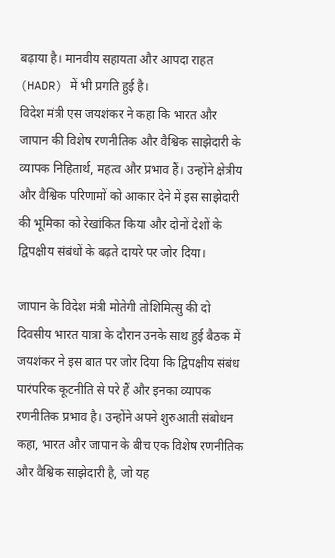बढ़ाया है। मानवीय सहायता और आपदा राहत (HADR) में भी प्रगति हुई है।
विदेश मंत्री एस जयशंकर ने कहा कि भारत और जापान की विशेष रणनीतिक और वैश्विक साझेदारी के व्यापक निहितार्थ, महत्व और प्रभाव हैं। उन्होंने क्षेत्रीय और वैश्विक परिणामों को आकार देने में इस साझेदारी की भूमिका को रेखांकित किया और दोनों देशों के द्विपक्षीय संबंधों के बढ़ते दायरे पर जोर दिया।

जापान के विदेश मंत्री मोतेगी तोशिमित्सु की दो दिवसीय भारत यात्रा के दौरान उनके साथ हुई बैठक में जयशंकर ने इस बात पर जोर दिया कि द्विपक्षीय संबंध पारंपरिक कूटनीति से परे हैं और इनका व्यापक रणनीतिक प्रभाव है। उन्होंने अपने शुरुआती संबोधन कहा, भारत और जापान के बीच एक विशेष रणनीतिक और वैश्विक साझेदारी है, जो यह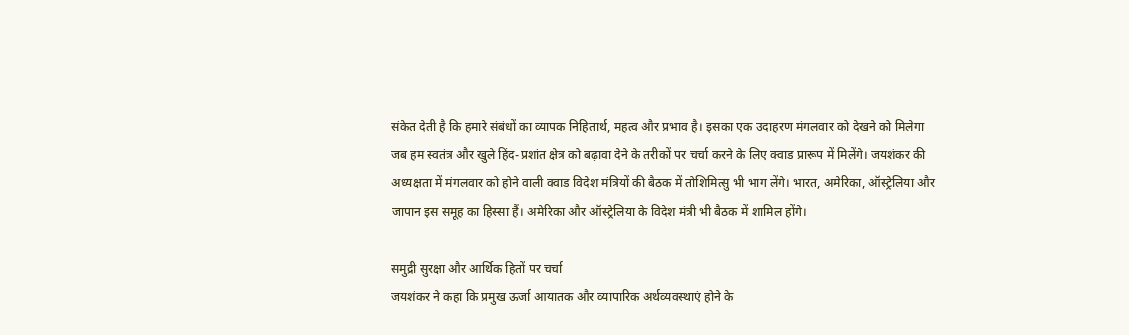संकेत देती है कि हमारे संबंधों का व्यापक निहितार्थ, महत्व और प्रभाव है। इसका एक उदाहरण मंगलवार को देखने को मिलेगा जब हम स्वतंत्र और खुले हिंद-प्रशांत क्षेत्र को बढ़ावा देने के तरीकों पर चर्चा करने के लिए क्वाड प्रारूप में मिलेंगे। जयशंकर की अध्यक्षता में मंगलवार को होने वाली क्वाड विदेश मंत्रियों की बैठक में तोशिमित्सु भी भाग लेंगे। भारत, अमेरिका, ऑस्ट्रेलिया और जापान इस समूह का हिस्सा हैं। अमेरिका और ऑस्ट्रेलिया के विदेश मंत्री भी बैठक में शामिल होंगे।

समुद्री सुरक्षा और आर्थिक हितों पर चर्चा
जयशंकर ने कहा कि प्रमुख ऊर्जा आयातक और व्यापारिक अर्थव्यवस्थाएं होने के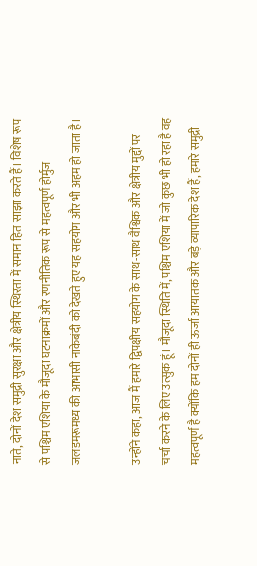नाते, दोनों देश समुद्री सुरक्षा और क्षेत्रीय स्थिरता में समान हित साझा करते हैं। विशेष रूप से पश्चिम एशिया के मौजूदा घटनाक्रमों और रणनीतिक रूप से महत्वपूर्ण होर्मुज जलडमरूमध्य की आभासी नाकेबंदी को देखते हुए यह सहयोग और भी अहम हो जाता है।

उन्होंने कहा, आज मैं हमारे द्विपक्षीय सहयोग के साथ-साथ वैश्विक और क्षेत्रीय मुद्दों पर चर्चा करने के लिए उत्सुक हूं। मौजूदा स्थिति में, पश्चिम एशिया में जो कुछ भी हो रहा है वह महत्वपूर्ण है क्योंकि हम दोनों ही ऊर्जा आयातक और बड़े व्यापारिक देश हैं, हमारे समुद्री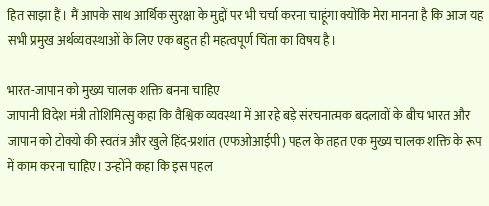हित साझा हैं। मैं आपके साथ आर्थिक सुरक्षा के मुद्दों पर भी चर्चा करना चाहूंगा क्योंकि मेरा मानना है कि आज यह सभी प्रमुख अर्थव्यवस्थाओं के लिए एक बहुत ही महत्वपूर्ण चिंता का विषय है।

भारत-जापान को मुख्य चालक शक्ति बनना चाहिए
जापानी विदेश मंत्री तोशिमित्सु कहा कि वैश्विक व्यवस्था में आ रहे बड़े संरचनात्मक बदलावों के बीच भारत और जापान को टोक्यो की स्वतंत्र और खुले हिंद-प्रशांत (एफओआईपी) पहल के तहत एक मुख्य चालक शक्ति के रूप में काम करना चाहिए। उन्होंने कहा कि इस पहल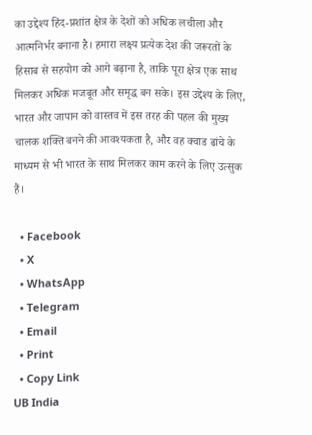का उद्देश्य हिंद-प्रशांत क्षेत्र के देशों को अधिक लचीला और आत्मनिर्भर बनाना है। हमारा लक्ष्य प्रत्येक देश की जरूरतों के हिसाब से सहयोग को आगे बढ़ाना है, ताकि पूरा क्षेत्र एक साथ मिलकर अधिक मजबूत और समृद्ध बन सके। इस उद्देश्य के लिए, भारत और जापान को वास्तव में इस तरह की पहल की मुख्य चालक शक्ति बनने की आवश्यकता है, और वह क्वाड ढांचे के माध्यम से भी भारत के साथ मिलकर काम करने के लिए उत्सुक हैं।

  • Facebook
  • X
  • WhatsApp
  • Telegram
  • Email
  • Print
  • Copy Link
UB India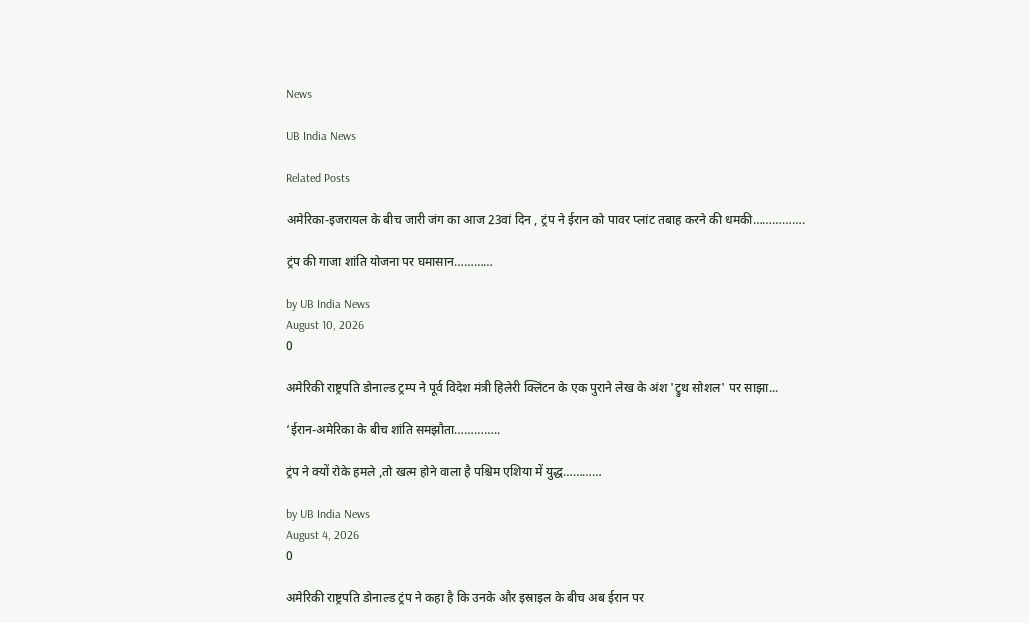News

UB India News

Related Posts

अमेरिका-इजरायल के बीच जारी जंग का आज 23वां दिन , ट्रंप ने ईरान को पावर प्लांट तबाह करने की धमकी…………….

ट्रंप की गाजा शांति योजना पर घमासान…………

by UB India News
August 10, 2026
0

अमेरिकी राष्ट्रपति डोनाल्ड ट्रम्प ने पूर्व विदेश मंत्री हिलेरी क्लिंटन के एक पुराने लेख के अंश 'ट्रुथ सोशल' पर साझा...

‘ईरान-अमेरिका के बीच शांति समझौता…………..

ट्रंप ने क्यों रोके हमले ,तो खत्म होने वाला है पश्चिम एशिया में युद्ध…………

by UB India News
August 4, 2026
0

अमेरिकी राष्ट्रपति डोनाल्ड ट्रंप ने कहा है कि उनके और इस्राइल के बीच अब ईरान पर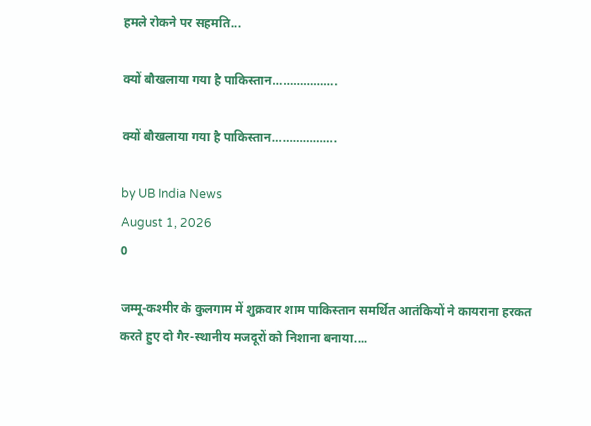हमले रोकने पर सहमति...

क्यों बौखलाया गया है पाकिस्तान……………….

क्यों बौखलाया गया है पाकिस्तान……………….

by UB India News
August 1, 2026
0

जम्मू-कश्मीर के कुलगाम में शुक्रवार शाम पाकिस्तान समर्थित आतंकियों ने कायराना हरकत करते हुए दो गैर-स्थानीय मजदूरों को निशाना बनाया....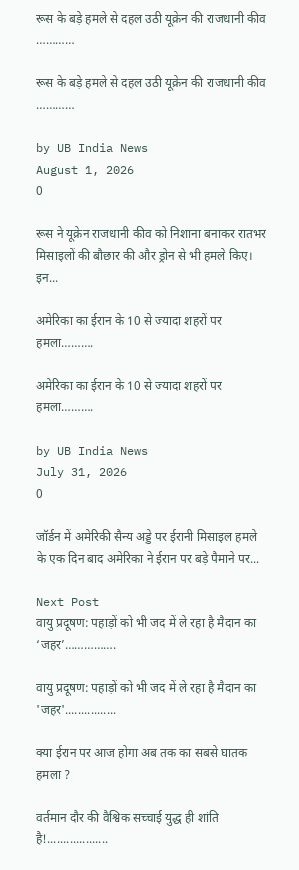रूस के बड़े हमले से दहल उठी यूक्रेन की राजधानी कीव …………

रूस के बड़े हमले से दहल उठी यूक्रेन की राजधानी कीव …………

by UB India News
August 1, 2026
0

रूस ने यूक्रेन राजधानी कीव को निशाना बनाकर रातभर मिसाइलों की बौछार की और ड्रोन से भी हमले किए। इन...

अमेरिका का ईरान के 10 से ज्यादा शहरों पर हमला……….

अमेरिका का ईरान के 10 से ज्यादा शहरों पर हमला……….

by UB India News
July 31, 2026
0

जॉर्डन में अमेरिकी सैन्य अड्डे पर ईरानी मिसाइल हमले के एक दिन बाद अमेरिका ने ईरान पर बड़े पैमाने पर...

Next Post
वायु प्रदूषण: पहाड़ों को भी जद में ले रहा है मैदान का ‘जहर’…………….

वायु प्रदूषण: पहाड़ों को भी जद में ले रहा है मैदान का 'जहर'................

क्या ईरान पर आज होगा अब तक का सबसे घातक हमला ?

वर्तमान दौर की वैश्विक सच्चाई युद्ध ही शांति है!...................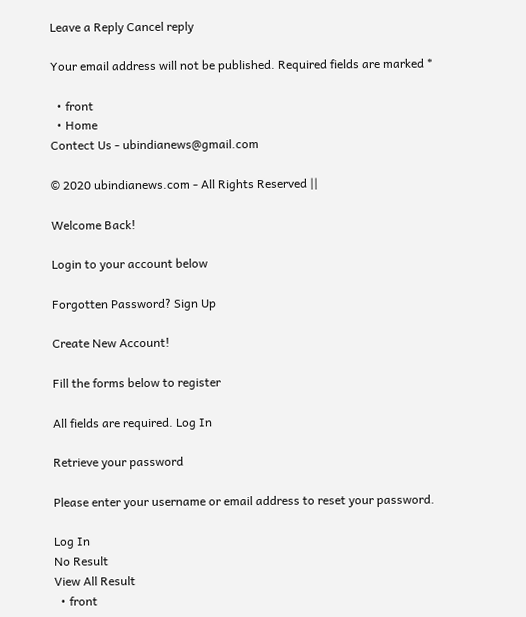Leave a Reply Cancel reply

Your email address will not be published. Required fields are marked *

  • front
  • Home
Contect Us - ubindianews@gmail.com

© 2020 ubindianews.com - All Rights Reserved ||

Welcome Back!

Login to your account below

Forgotten Password? Sign Up

Create New Account!

Fill the forms below to register

All fields are required. Log In

Retrieve your password

Please enter your username or email address to reset your password.

Log In
No Result
View All Result
  • front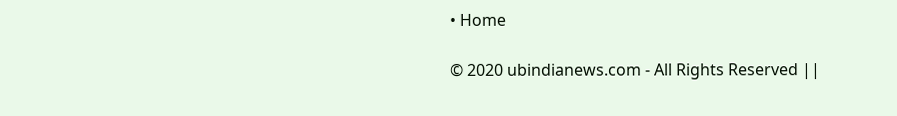• Home

© 2020 ubindianews.com - All Rights Reserved ||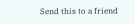Send this to a friend